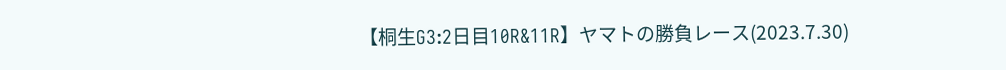【桐生G3:2日目10R&11R】ヤマトの勝負レース(2023.7.30)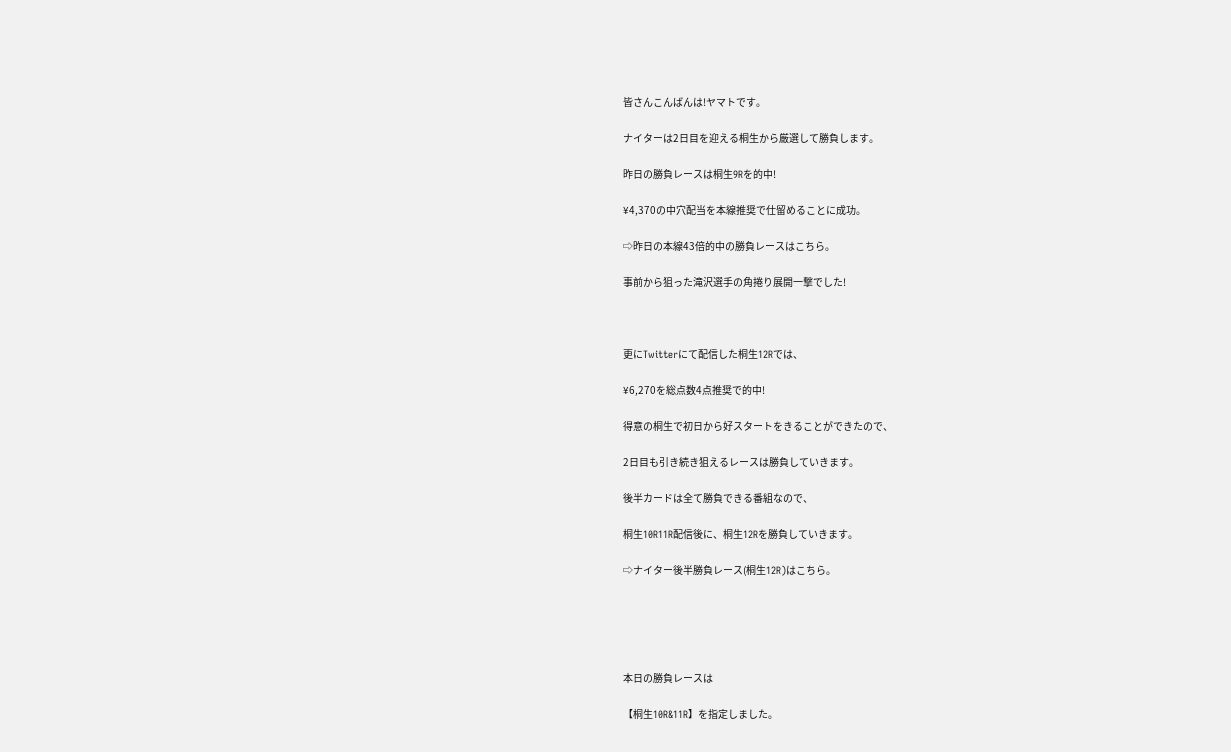皆さんこんばんは!ヤマトです。

ナイターは2日目を迎える桐生から厳選して勝負します。

昨日の勝負レースは桐生9Rを的中!

¥4,370の中穴配当を本線推奨で仕留めることに成功。

⇨昨日の本線43倍的中の勝負レースはこちら。

事前から狙った滝沢選手の角捲り展開一撃でした!



更にTwitterにて配信した桐生12Rでは、

¥6,270を総点数4点推奨で的中!

得意の桐生で初日から好スタートをきることができたので、

2日目も引き続き狙えるレースは勝負していきます。

後半カードは全て勝負できる番組なので、

桐生10R11R配信後に、桐生12Rを勝負していきます。

⇨ナイター後半勝負レース(桐生12R)はこちら。





本日の勝負レースは

【桐生10R&11R】を指定しました。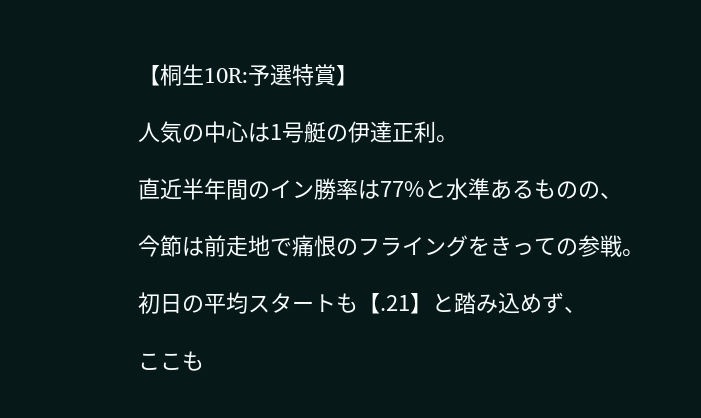【桐生10R:予選特賞】

人気の中心は1号艇の伊達正利。

直近半年間のイン勝率は77%と水準あるものの、

今節は前走地で痛恨のフライングをきっての参戦。

初日の平均スタートも【.21】と踏み込めず、

ここも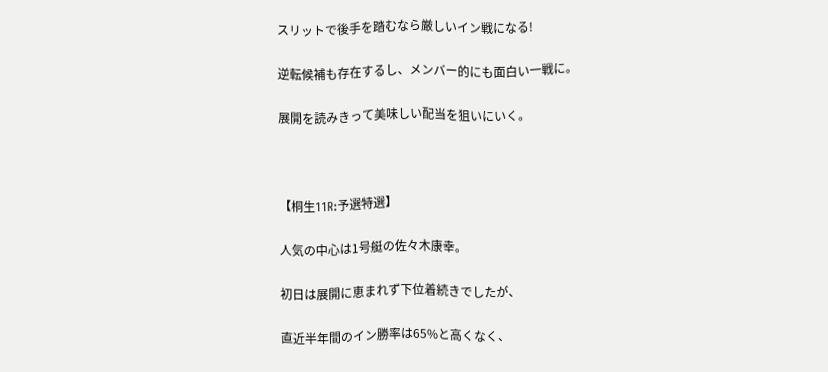スリットで後手を踏むなら厳しいイン戦になる!

逆転候補も存在するし、メンバー的にも面白い一戦に。

展開を読みきって美味しい配当を狙いにいく。



【桐生11R:予選特選】

人気の中心は1号艇の佐々木康幸。

初日は展開に恵まれず下位着続きでしたが、

直近半年間のイン勝率は65%と高くなく、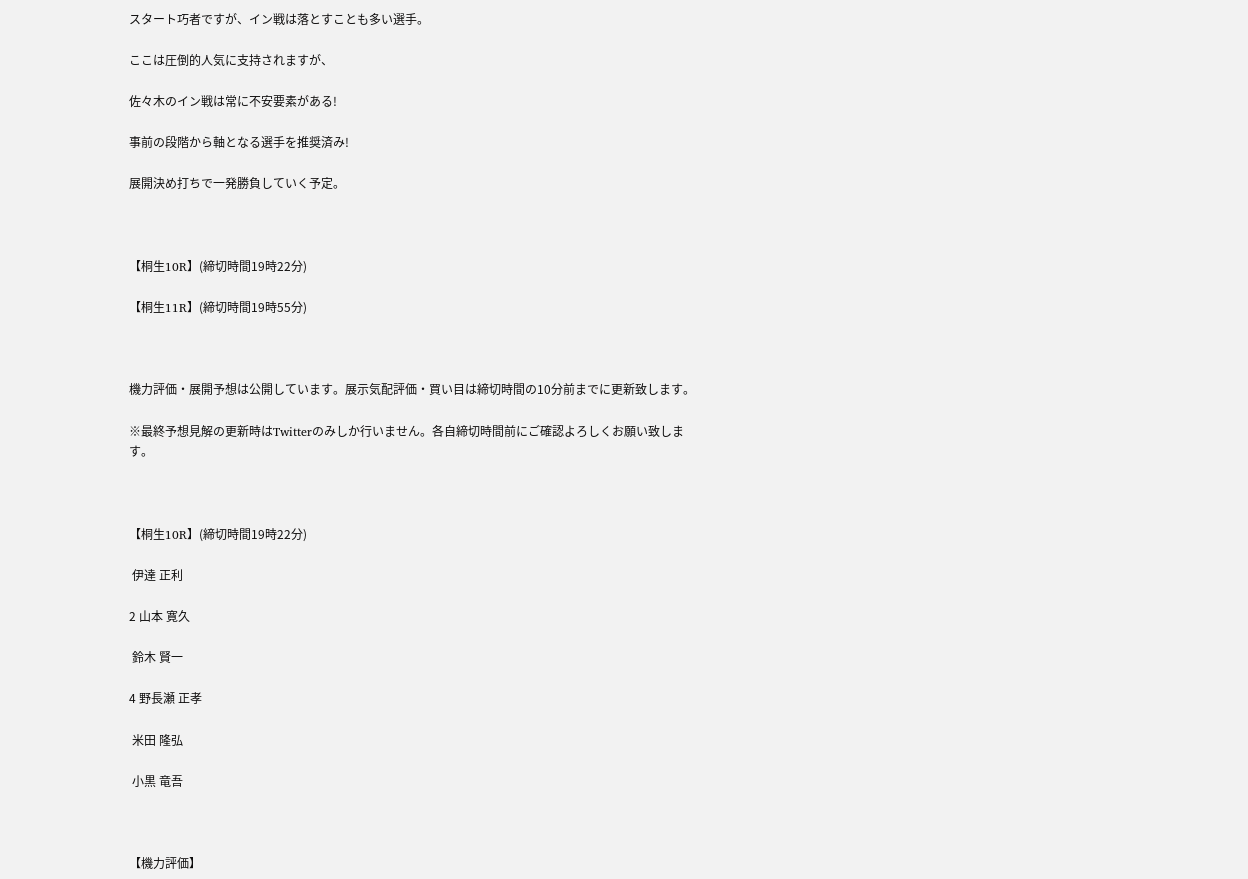スタート巧者ですが、イン戦は落とすことも多い選手。

ここは圧倒的人気に支持されますが、

佐々木のイン戦は常に不安要素がある!

事前の段階から軸となる選手を推奨済み!

展開決め打ちで一発勝負していく予定。



【桐生10R】(締切時間19時22分)

【桐生11R】(締切時間19時55分)



機力評価・展開予想は公開しています。展示気配評価・買い目は締切時間の10分前までに更新致します。

※最終予想見解の更新時はTwitterのみしか行いません。各自締切時間前にご確認よろしくお願い致します。



【桐生10R】(締切時間19時22分)

 伊達 正利

2 山本 寛久

 鈴木 賢一

4 野長瀬 正孝

 米田 隆弘

 小黒 竜吾



【機力評価】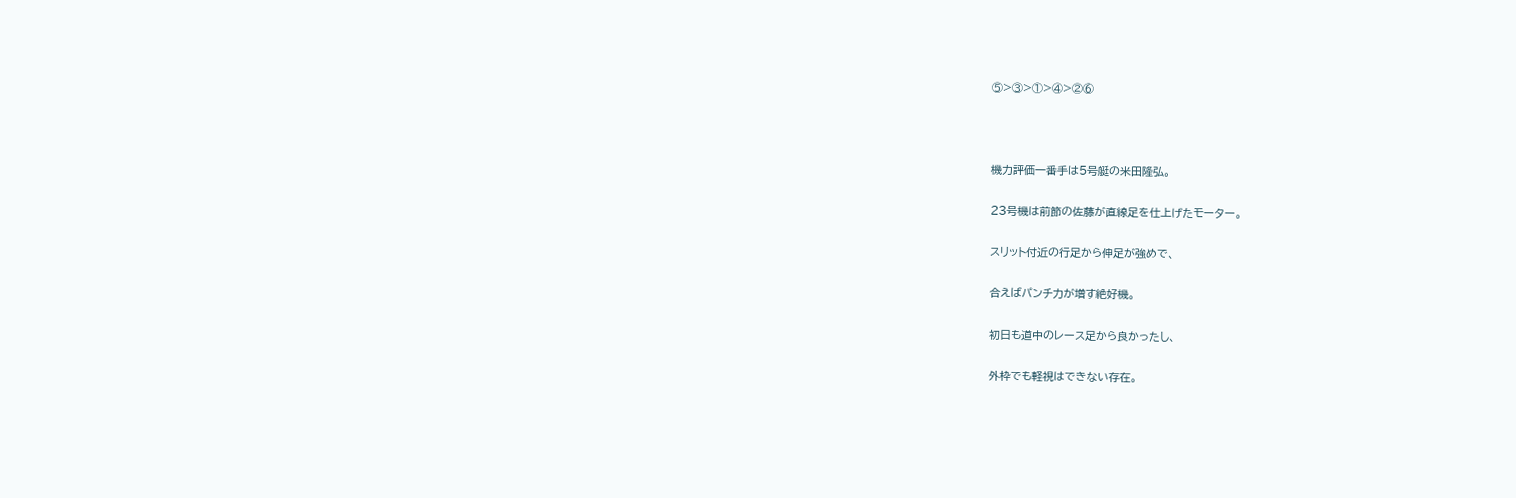⑤>③>①>④>②⑥



機力評価一番手は5号艇の米田隆弘。

23号機は前節の佐藤が直線足を仕上げたモーター。

スリット付近の行足から伸足が強めで、

合えばパンチ力が増す絶好機。

初日も道中のレース足から良かったし、

外枠でも軽視はできない存在。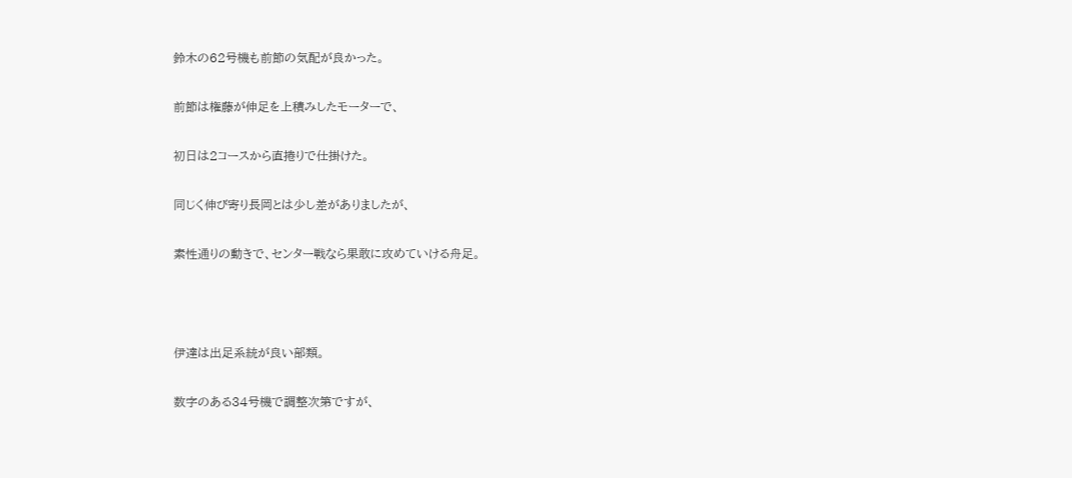鈴木の62号機も前節の気配が良かった。

前節は権藤が伸足を上積みしたモーターで、

初日は2コースから直捲りで仕掛けた。

同じく伸び寄り長岡とは少し差がありましたが、

素性通りの動きで、センター戦なら果敢に攻めていける舟足。



伊達は出足系統が良い部類。

数字のある34号機で調整次第ですが、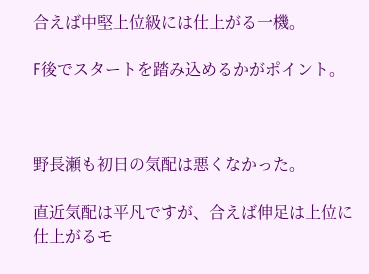合えば中堅上位級には仕上がる一機。

F後でスタートを踏み込めるかがポイント。



野長瀬も初日の気配は悪くなかった。

直近気配は平凡ですが、合えば伸足は上位に仕上がるモ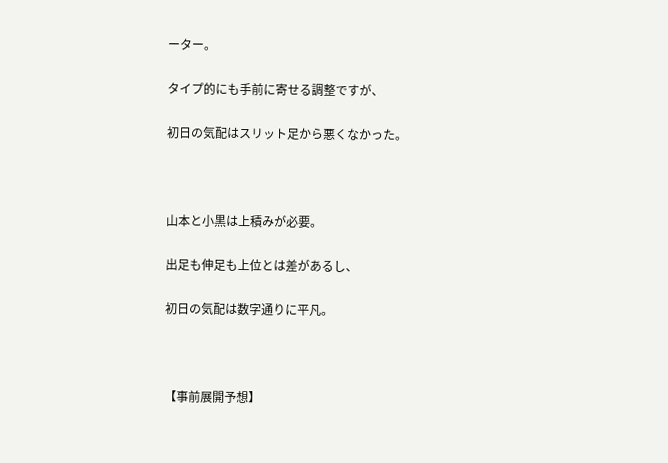ーター。

タイプ的にも手前に寄せる調整ですが、

初日の気配はスリット足から悪くなかった。



山本と小黒は上積みが必要。

出足も伸足も上位とは差があるし、

初日の気配は数字通りに平凡。



【事前展開予想】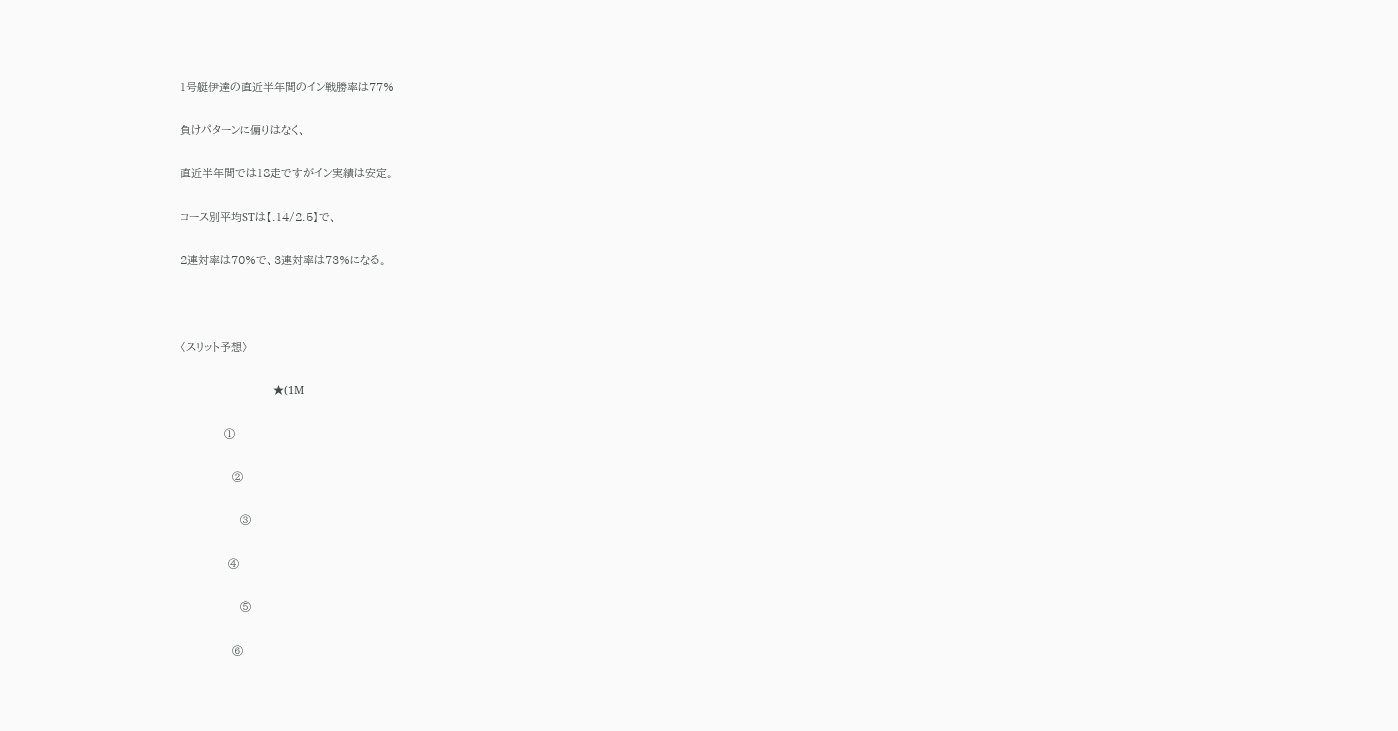1号艇伊達の直近半年間のイン戦勝率は77%

負けパターンに偏りはなく、

直近半年間では18走ですがイン実績は安定。

コース別平均STは【.14/2.5】で、

2連対率は70%で、3連対率は73%になる。



〈スリット予想〉

                               ★(1M

           ①

             ②

               ③

            ④

               ⑤

             ⑥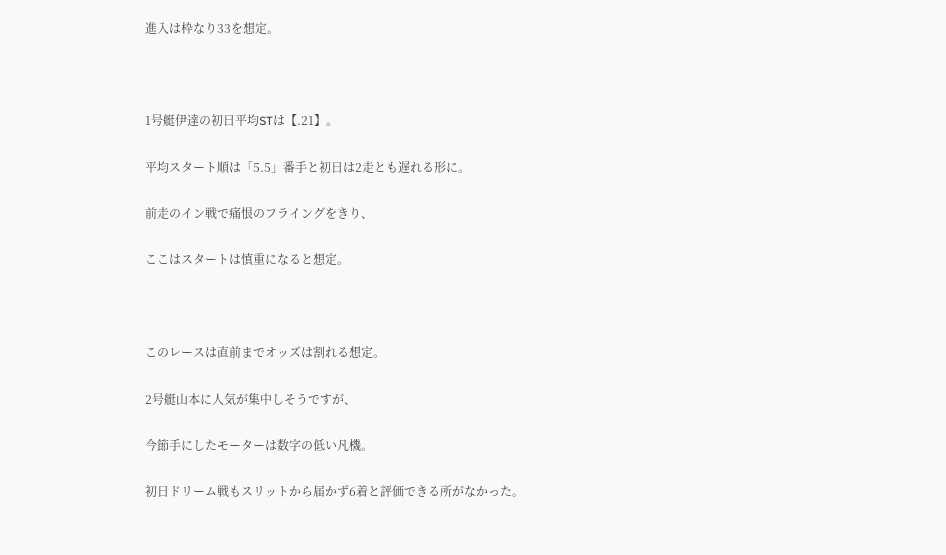進入は枠なり33を想定。



1号艇伊達の初日平均STは【.21】。

平均スタート順は「5.5」番手と初日は2走とも遅れる形に。

前走のイン戦で痛恨のフライングをきり、

ここはスタートは慎重になると想定。



このレースは直前までオッズは割れる想定。

2号艇山本に人気が集中しそうですが、

今節手にしたモーターは数字の低い凡機。

初日ドリーム戦もスリットから届かず6着と評価できる所がなかった。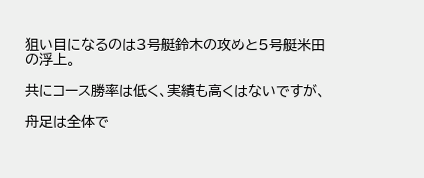狙い目になるのは3号艇鈴木の攻めと5号艇米田の浮上。

共にコース勝率は低く、実績も高くはないですが、

舟足は全体で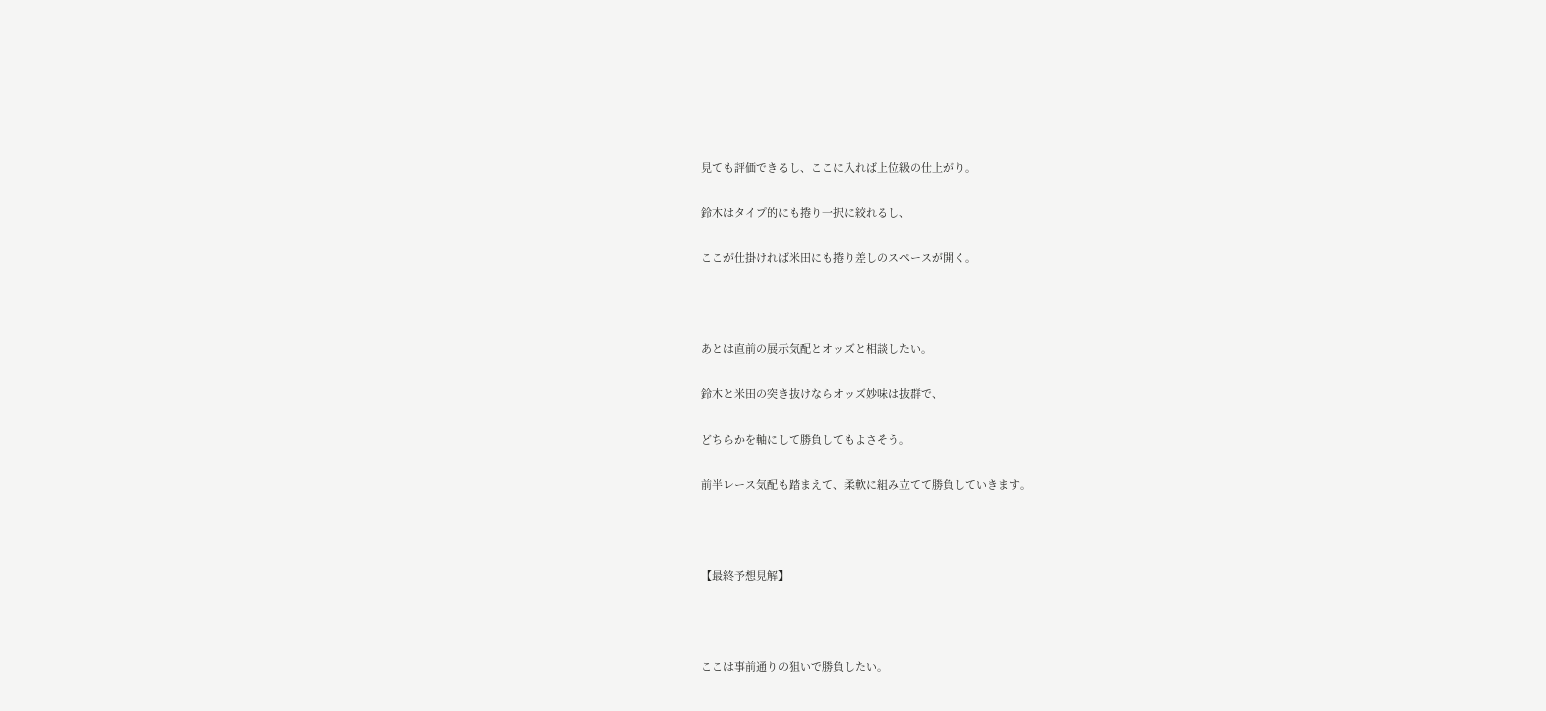見ても評価できるし、ここに入れば上位級の仕上がり。

鈴木はタイプ的にも捲り一択に絞れるし、

ここが仕掛ければ米田にも捲り差しのスペースが開く。



あとは直前の展示気配とオッズと相談したい。

鈴木と米田の突き抜けならオッズ妙味は抜群で、

どちらかを軸にして勝負してもよさそう。

前半レース気配も踏まえて、柔軟に組み立てて勝負していきます。



【最終予想見解】



ここは事前通りの狙いで勝負したい。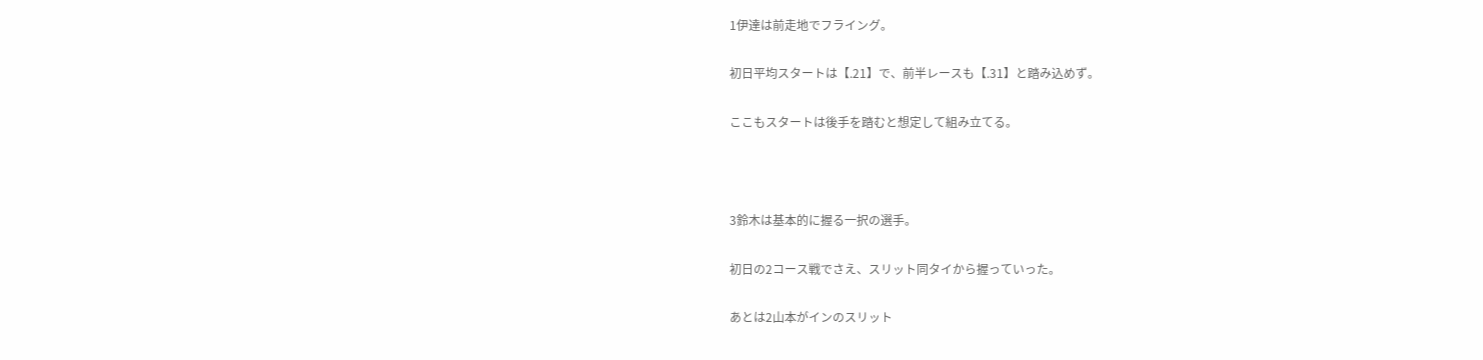1伊達は前走地でフライング。

初日平均スタートは【.21】で、前半レースも【.31】と踏み込めず。

ここもスタートは後手を踏むと想定して組み立てる。



3鈴木は基本的に握る一択の選手。

初日の2コース戦でさえ、スリット同タイから握っていった。

あとは2山本がインのスリット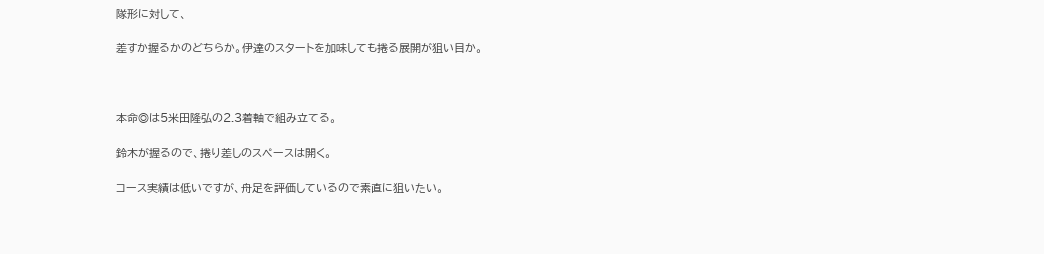隊形に対して、

差すか握るかのどちらか。伊達のスタートを加味しても捲る展開が狙い目か。



本命◎は5米田隆弘の2.3着軸で組み立てる。

鈴木が握るので、捲り差しのスペースは開く。

コース実績は低いですが、舟足を評価しているので素直に狙いたい。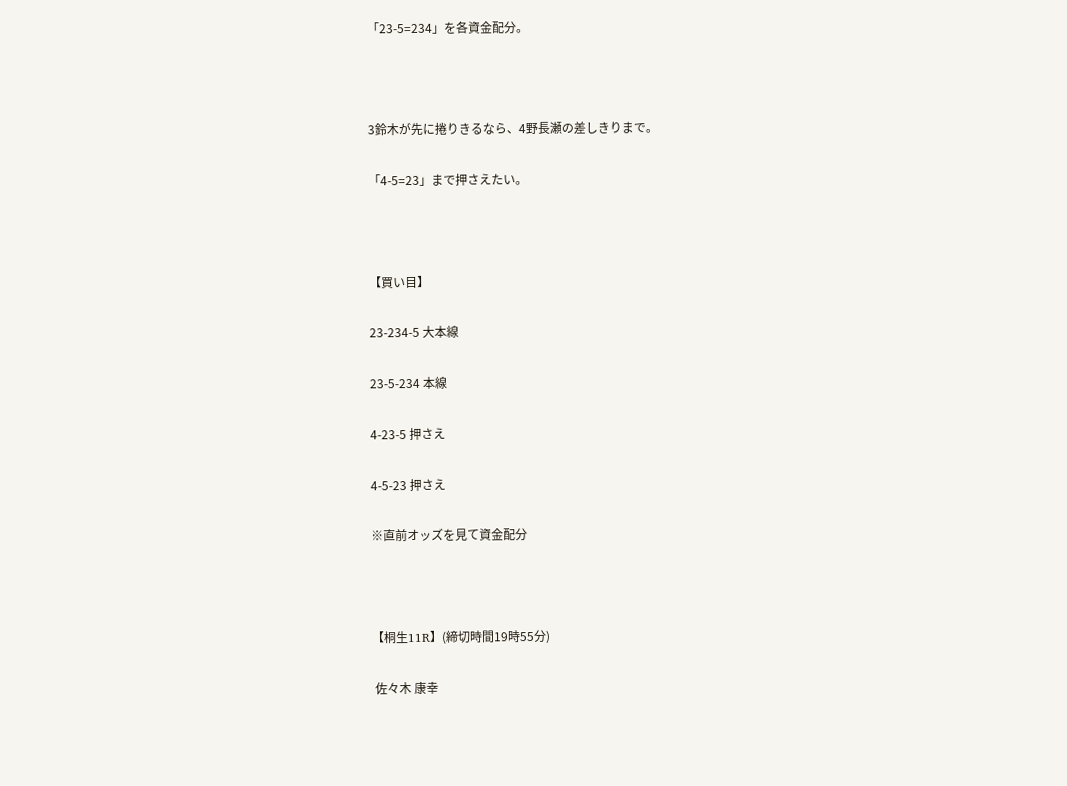「23-5=234」を各資金配分。



3鈴木が先に捲りきるなら、4野長瀬の差しきりまで。

「4-5=23」まで押さえたい。



【買い目】

23-234-5 大本線

23-5-234 本線

4-23-5 押さえ

4-5-23 押さえ

※直前オッズを見て資金配分



【桐生11R】(締切時間19時55分)

 佐々木 康幸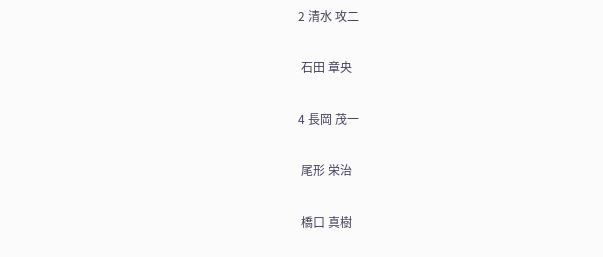2 清水 攻二

 石田 章央

4 長岡 茂一

 尾形 栄治

 橋口 真樹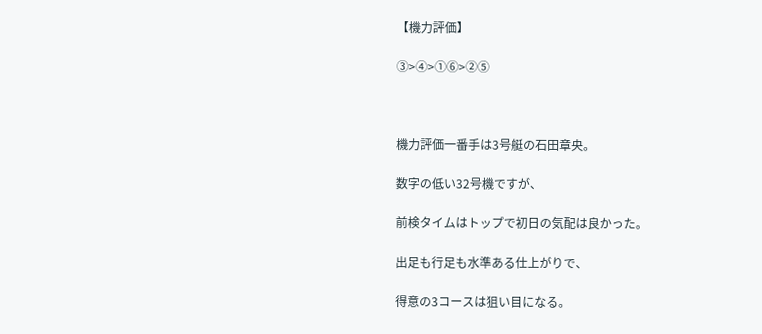【機力評価】

③>④>①⑥>②⑤



機力評価一番手は3号艇の石田章央。

数字の低い32号機ですが、

前検タイムはトップで初日の気配は良かった。

出足も行足も水準ある仕上がりで、

得意の3コースは狙い目になる。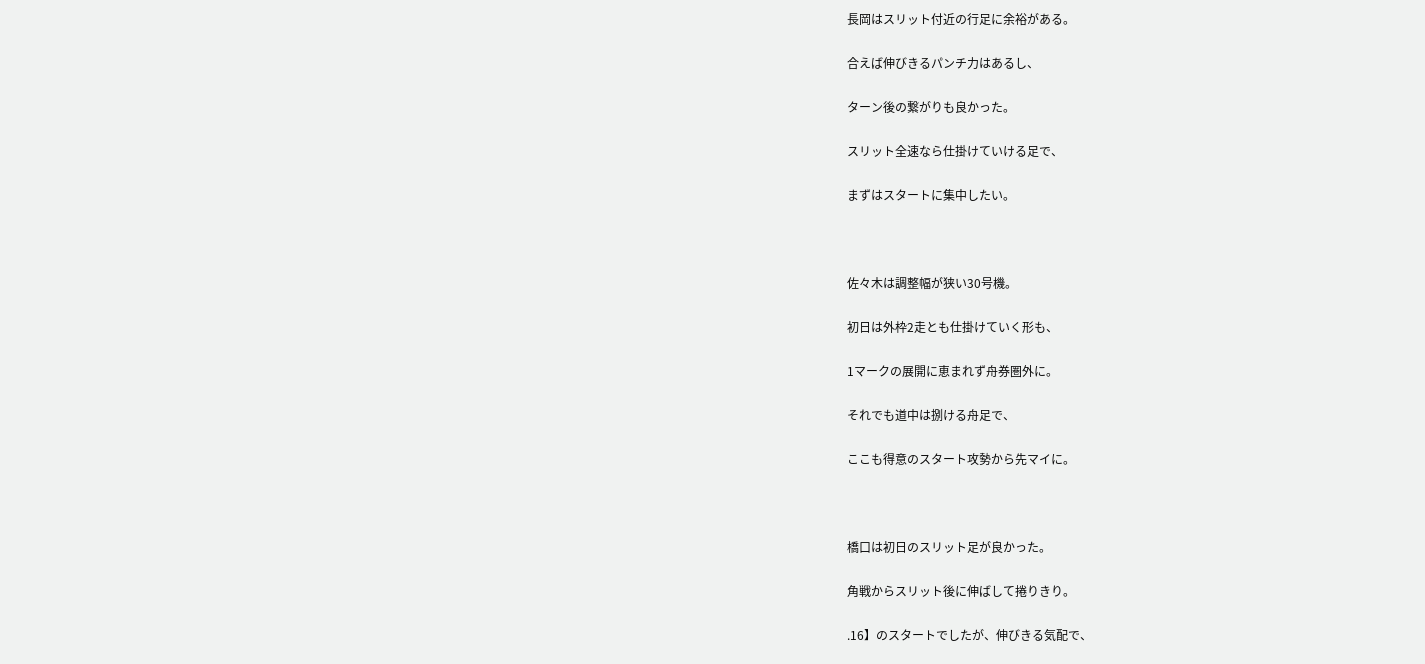長岡はスリット付近の行足に余裕がある。

合えば伸びきるパンチ力はあるし、

ターン後の繋がりも良かった。

スリット全速なら仕掛けていける足で、

まずはスタートに集中したい。



佐々木は調整幅が狭い30号機。

初日は外枠2走とも仕掛けていく形も、

1マークの展開に恵まれず舟券圏外に。

それでも道中は捌ける舟足で、

ここも得意のスタート攻勢から先マイに。



橋口は初日のスリット足が良かった。

角戦からスリット後に伸ばして捲りきり。

.16】のスタートでしたが、伸びきる気配で、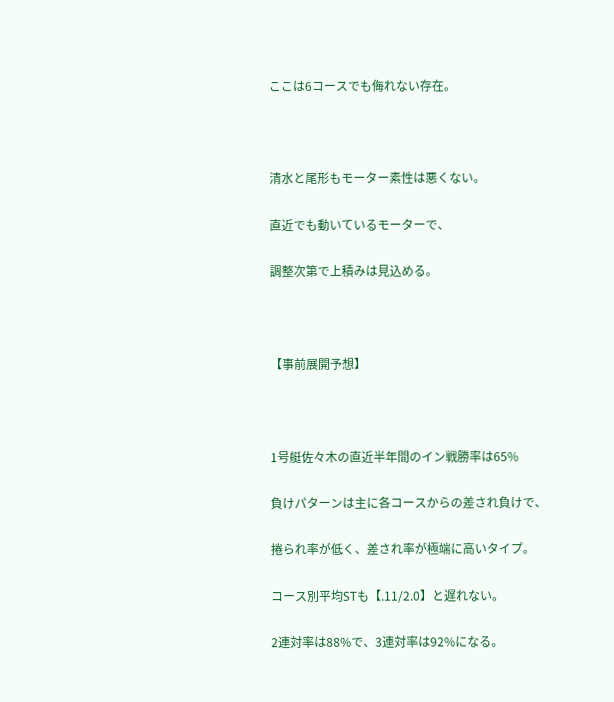ここは6コースでも侮れない存在。



清水と尾形もモーター素性は悪くない。

直近でも動いているモーターで、

調整次第で上積みは見込める。



【事前展開予想】



1号艇佐々木の直近半年間のイン戦勝率は65%

負けパターンは主に各コースからの差され負けで、

捲られ率が低く、差され率が極端に高いタイプ。

コース別平均STも【.11/2.0】と遅れない。

2連対率は88%で、3連対率は92%になる。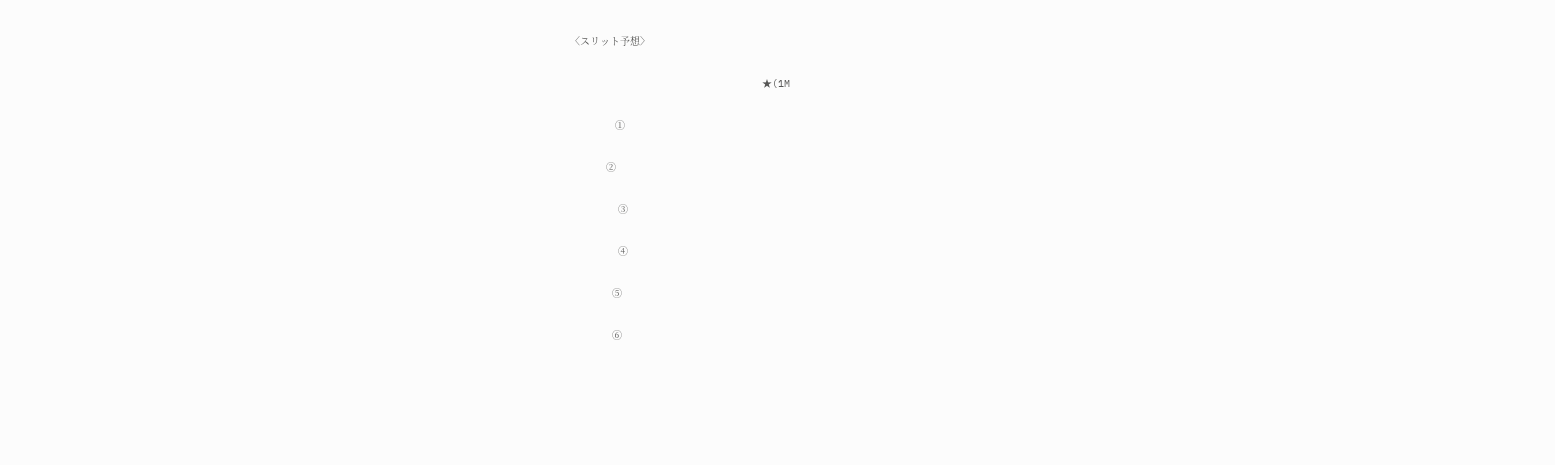〈スリット予想〉

                                ★(1M

               ①

            ②

                ③

                ④

              ⑤

              ⑥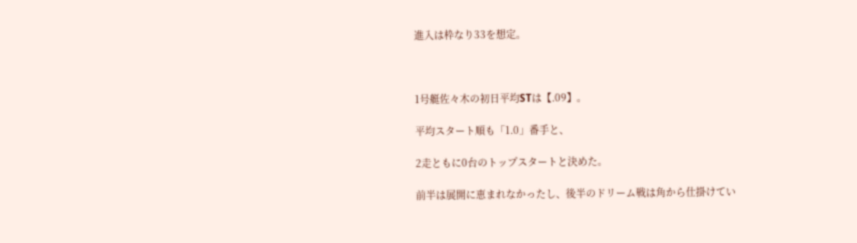進入は枠なり33を想定。



1号艇佐々木の初日平均STは【.09】。

平均スタート順も「1.0」番手と、

2走ともに0台のトップスタートと決めた。

前半は展開に恵まれなかったし、後半のドリーム戦は角から仕掛けてい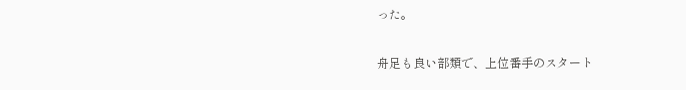った。

舟足も良い部類で、上位番手のスタート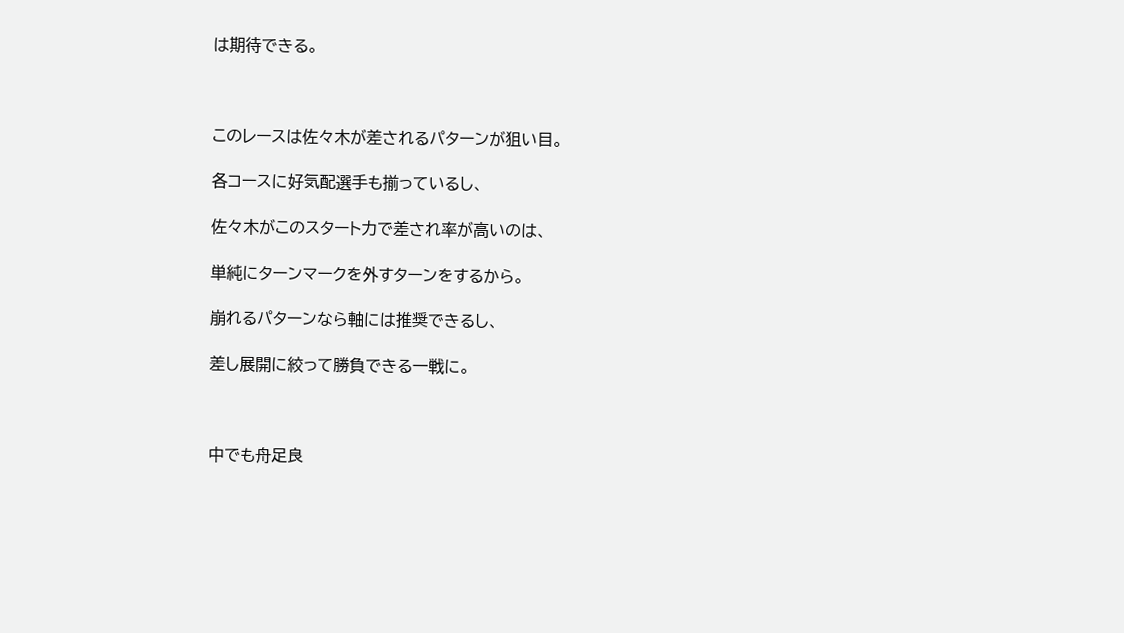は期待できる。



このレースは佐々木が差されるパターンが狙い目。

各コースに好気配選手も揃っているし、

佐々木がこのスタート力で差され率が高いのは、

単純にターンマークを外すターンをするから。

崩れるパターンなら軸には推奨できるし、

差し展開に絞って勝負できる一戦に。



中でも舟足良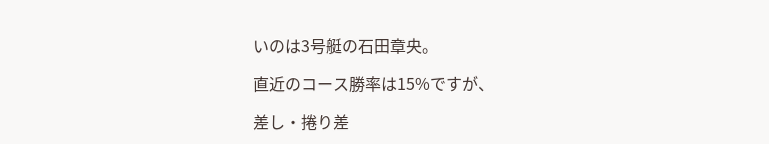いのは3号艇の石田章央。

直近のコース勝率は15%ですが、

差し・捲り差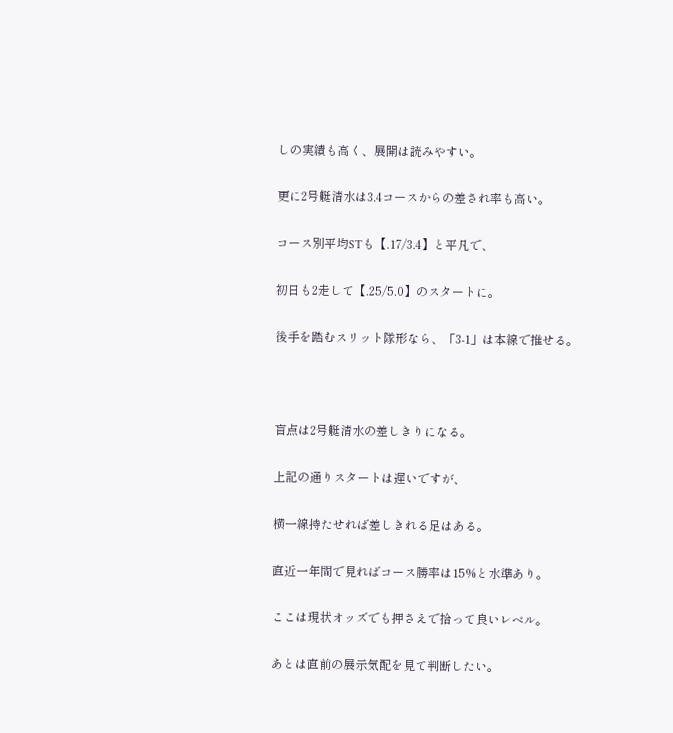しの実績も高く、展開は読みやすい。

更に2号艇清水は3.4コースからの差され率も高い。

コース別平均STも【.17/3.4】と平凡で、

初日も2走して【.25/5.0】のスタートに。

後手を踏むスリット隊形なら、「3-1」は本線で推せる。



盲点は2号艇清水の差しきりになる。

上記の通りスタートは遅いですが、

横一線持たせれば差しきれる足はある。

直近一年間で見ればコース勝率は15%と水準あり。

ここは現状オッズでも押さえで拾って良いレベル。

あとは直前の展示気配を見て判断したい。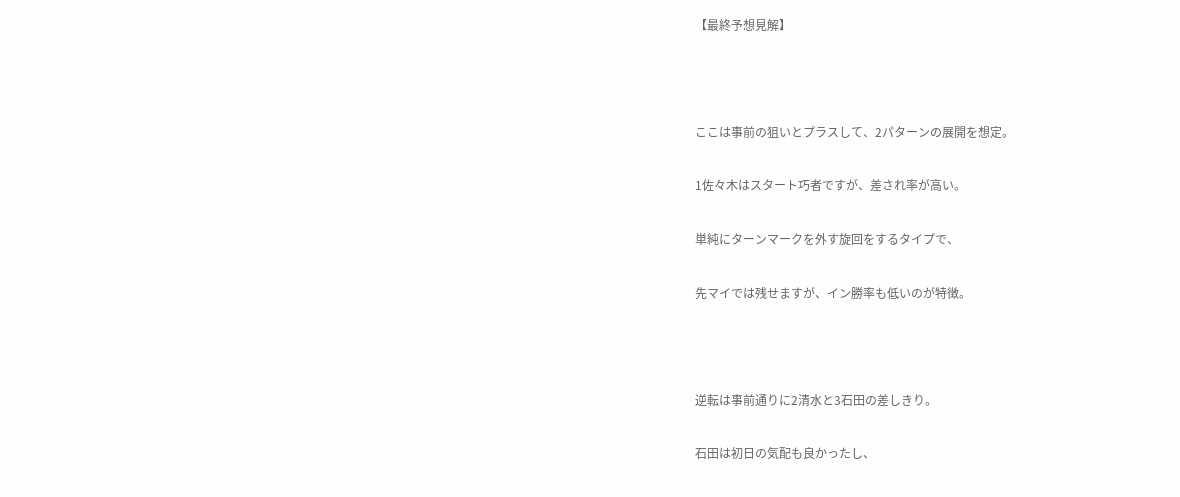【最終予想見解】



ここは事前の狙いとプラスして、2パターンの展開を想定。

1佐々木はスタート巧者ですが、差され率が高い。

単純にターンマークを外す旋回をするタイプで、

先マイでは残せますが、イン勝率も低いのが特徴。



逆転は事前通りに2清水と3石田の差しきり。

石田は初日の気配も良かったし、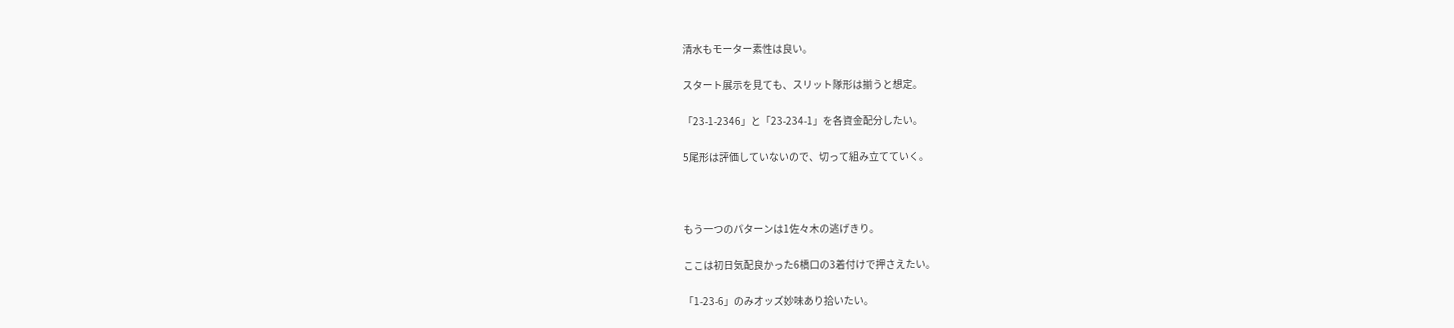清水もモーター素性は良い。

スタート展示を見ても、スリット隊形は揃うと想定。

「23-1-2346」と「23-234-1」を各資金配分したい。

5尾形は評価していないので、切って組み立てていく。



もう一つのパターンは1佐々木の逃げきり。

ここは初日気配良かった6橋口の3着付けで押さえたい。

「1-23-6」のみオッズ妙味あり拾いたい。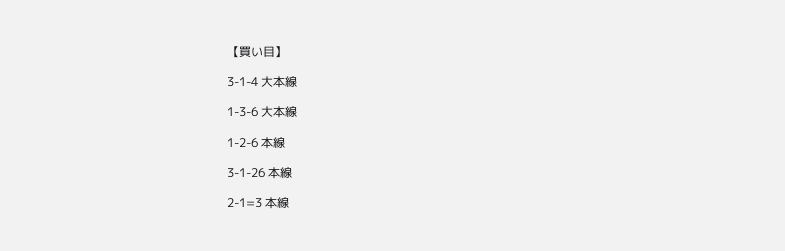【買い目】

3-1-4 大本線

1-3-6 大本線

1-2-6 本線

3-1-26 本線

2-1=3 本線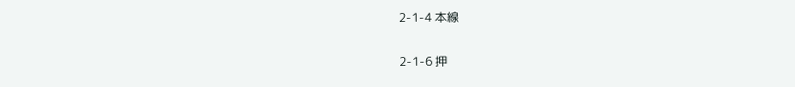2-1-4 本線

2-1-6 押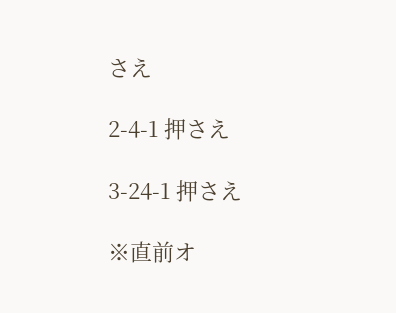さえ

2-4-1 押さえ

3-24-1 押さえ

※直前オ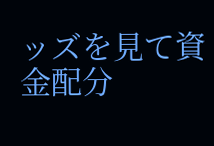ッズを見て資金配分